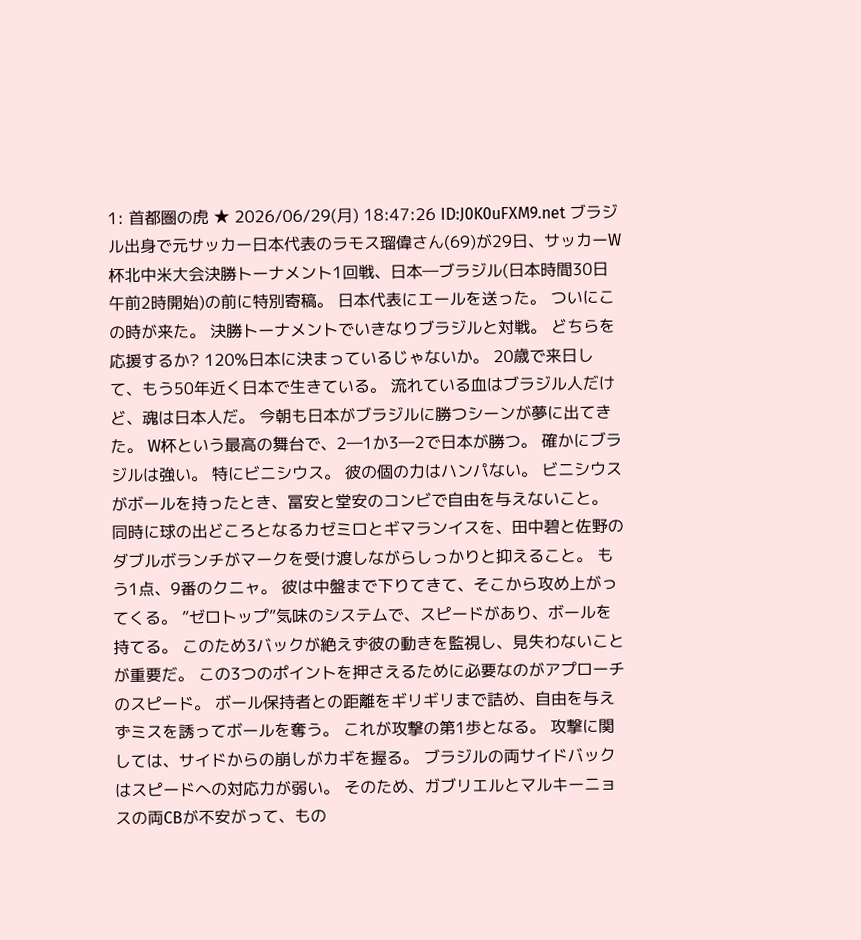1: 首都圏の虎 ★ 2026/06/29(月) 18:47:26 ID:J0K0uFXM9.net ブラジル出身で元サッカー日本代表のラモス瑠偉さん(69)が29日、サッカーW杯北中米大会決勝トーナメント1回戦、日本―ブラジル(日本時間30日午前2時開始)の前に特別寄稿。 日本代表にエールを送った。 ついにこの時が来た。 決勝トーナメントでいきなりブラジルと対戦。 どちらを応援するか? 120%日本に決まっているじゃないか。 20歳で来日して、もう50年近く日本で生きている。 流れている血はブラジル人だけど、魂は日本人だ。 今朝も日本がブラジルに勝つシーンが夢に出てきた。 W杯という最高の舞台で、2―1か3―2で日本が勝つ。 確かにブラジルは強い。 特にビニシウス。 彼の個の力はハンパない。 ビニシウスがボールを持ったとき、冨安と堂安のコンビで自由を与えないこと。 同時に球の出どころとなるカゼミロとギマランイスを、田中碧と佐野のダブルボランチがマークを受け渡しながらしっかりと抑えること。 もう1点、9番のクニャ。 彼は中盤まで下りてきて、そこから攻め上がってくる。 ”ゼロトップ”気味のシステムで、スピードがあり、ボールを持てる。 このため3バックが絶えず彼の動きを監視し、見失わないことが重要だ。 この3つのポイントを押さえるために必要なのがアプローチのスピード。 ボール保持者との距離をギリギリまで詰め、自由を与えずミスを誘ってボールを奪う。 これが攻撃の第1歩となる。 攻撃に関しては、サイドからの崩しがカギを握る。 ブラジルの両サイドバックはスピードへの対応力が弱い。 そのため、ガブリエルとマルキーニョスの両CBが不安がって、もの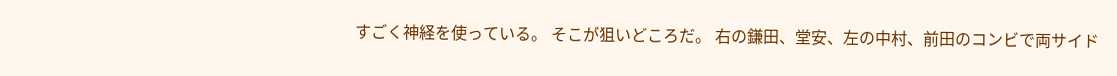すごく神経を使っている。 そこが狙いどころだ。 右の鎌田、堂安、左の中村、前田のコンビで両サイド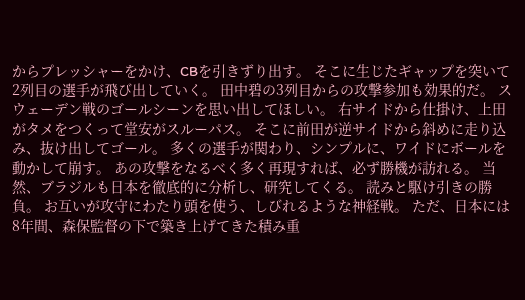からプレッシャーをかけ、CBを引きずり出す。 そこに生じたギャップを突いて2列目の選手が飛び出していく。 田中碧の3列目からの攻撃参加も効果的だ。 スウェーデン戦のゴールシーンを思い出してほしい。 右サイドから仕掛け、上田がタメをつくって堂安がスルーパス。 そこに前田が逆サイドから斜めに走り込み、抜け出してゴール。 多くの選手が関わり、シンプルに、ワイドにボールを動かして崩す。 あの攻撃をなるべく多く再現すれば、必ず勝機が訪れる。 当然、ブラジルも日本を徹底的に分析し、研究してくる。 読みと駆け引きの勝負。 お互いが攻守にわたり頭を使う、しびれるような神経戦。 ただ、日本には8年間、森保監督の下で築き上げてきた積み重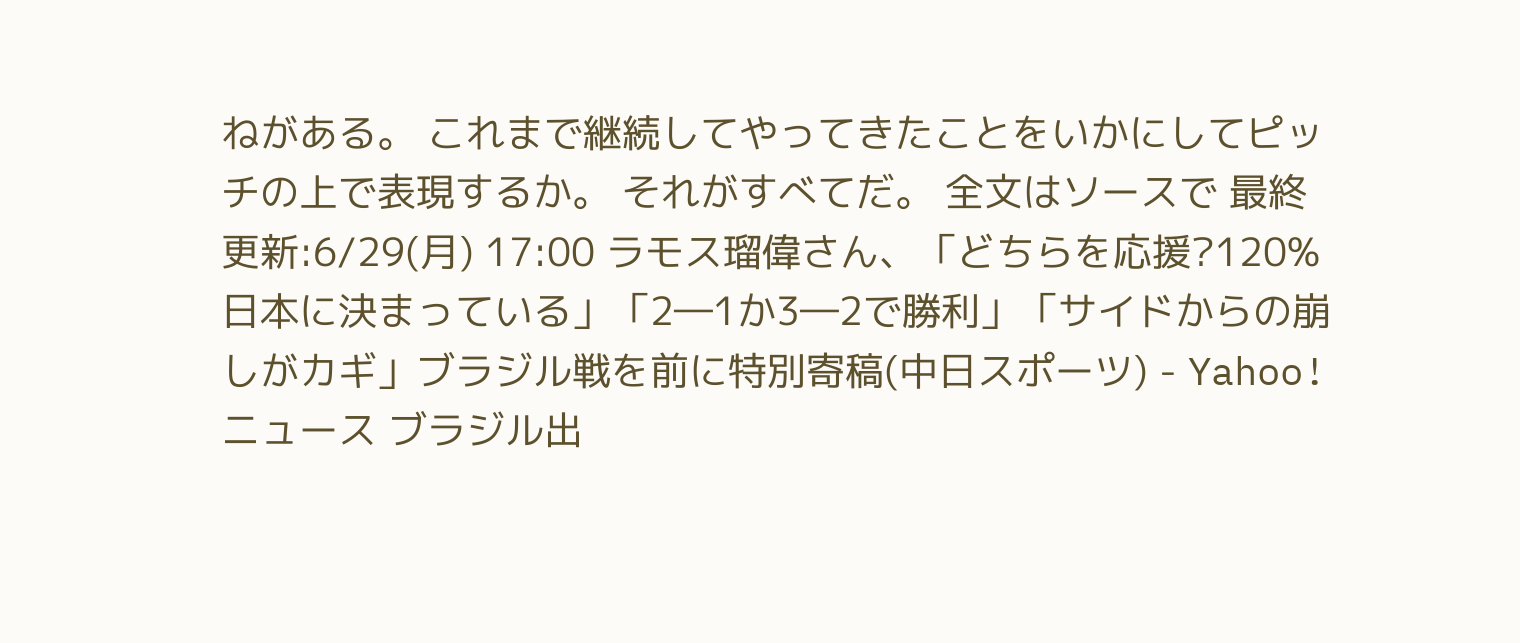ねがある。 これまで継続してやってきたことをいかにしてピッチの上で表現するか。 それがすべてだ。 全文はソースで 最終更新:6/29(月) 17:00 ラモス瑠偉さん、「どちらを応援?120%日本に決まっている」「2―1か3―2で勝利」「サイドからの崩しがカギ」ブラジル戦を前に特別寄稿(中日スポーツ) - Yahoo!ニュース ブラジル出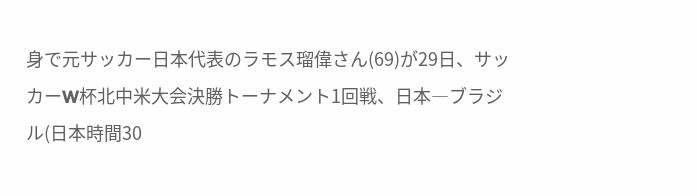身で元サッカー日本代表のラモス瑠偉さん(69)が29日、サッカーW杯北中米大会決勝トーナメント1回戦、日本―ブラジル(日本時間30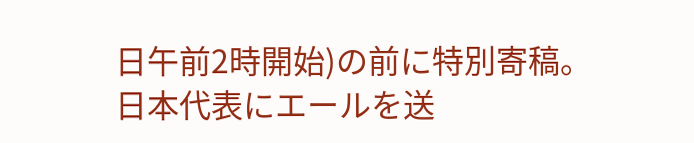日午前2時開始)の前に特別寄稿。日本代表にエールを送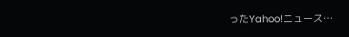ったYahoo!ニュース…